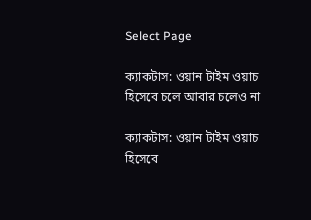Select Page

ক্যাকটাস: ওয়ান টাইম ওয়াচ হিসেবে চলে আবার চলেও না

ক্যাকটাস: ওয়ান টাইম ওয়াচ হিসেবে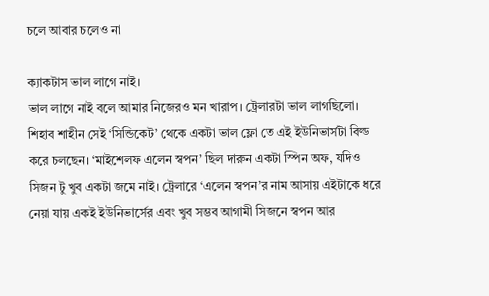চলে আবার চলেও না

ক্যাকটাস ভাল লাগে নাই।
ভাল লাগে নাই বলে আমার নিজেরও মন খারাপ। ট্রেলারটা ভাল লাগছিলো। শিহাব শাহীন সেই ‘সিন্ডিকেট’ থেকে একটা ভাল ফ্লো তে এই ইউনিভার্সটা বিল্ড করে চলছেন। ‘মাইশেলফ এলেন স্বপন’ ছিল দারুন একটা স্পিন অফ, যদিও সিজন টু খুব একটা জমে নাই। ট্রেলারে ‘এলেন স্বপন’র নাম আসায় এইটাকে ধরে নেয়া যায় একই ইউনিভার্সের এবং খুব সম্ভব আগামী সিজনে স্বপন আর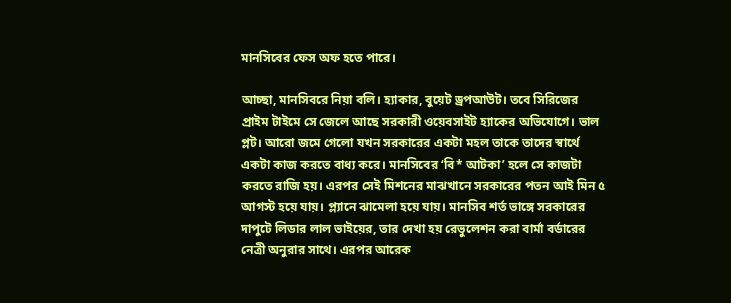মানসিবের ফেস অফ হতে পারে।

আচ্ছা, মানসিবরে নিয়া বলি। হ্যাকার, বুয়েট ড্রপআউট। তবে সিরিজের প্রাইম টাইমে সে জেলে আছে সরকারী ওয়েবসাইট হ্যাকের অভিযোগে। ভাল প্লট। আরো জমে গেলো যখন সরকারের একটা মহল তাকে তাদের স্বার্থে একটা কাজ করতে বাধ্য করে। মানসিবের ‘বি* আটকা’ হলে সে কাজটা করতে রাজি হয়। এরপর সেই মিশনের মাঝখানে সরকারের পতন আই মিন ৫ আগস্ট হয়ে যায়। প্ল্যানে ঝামেলা হয়ে যায়। মানসিব শর্ত ভাঙ্গে সরকারের দাপুটে লিডার লাল ভাইয়ের, তার দেখা হয় রেভুলেশন করা বার্মা বর্ডারের নেত্রী অনুরার সাথে। এরপর আরেক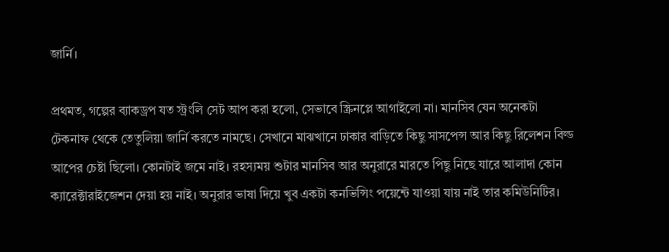জার্নি।

প্রথমত, গল্পের ব্যাকড্রপ যত স্ট্রংলি সেট আপ করা হলো, সেভাবে স্ক্রিনপ্লে আগাইলো না। মানসিব যেন অনেকটা টেকনাফ থেকে তেতুলিয়া জার্নি করতে নামছে। সেখানে মাঝখানে ঢাকার বাড়িতে কিছু সাসপেন্স আর কিছু রিলেশন বিল্ড আপের চেষ্টা ছিলো। কোনটাই জমে নাই। রহস্যময় শুটার মানসিব আর অনুরারে মারতে পিছু নিছে যারে আলাদা কোন ক্যারেক্টারাইজেশন দেয়া হয় নাই। অনুরার ভাষা দিয়ে খুব একটা কনভিন্সিং পয়েন্টে যাওয়া যায় নাই তার কমিউনিটির।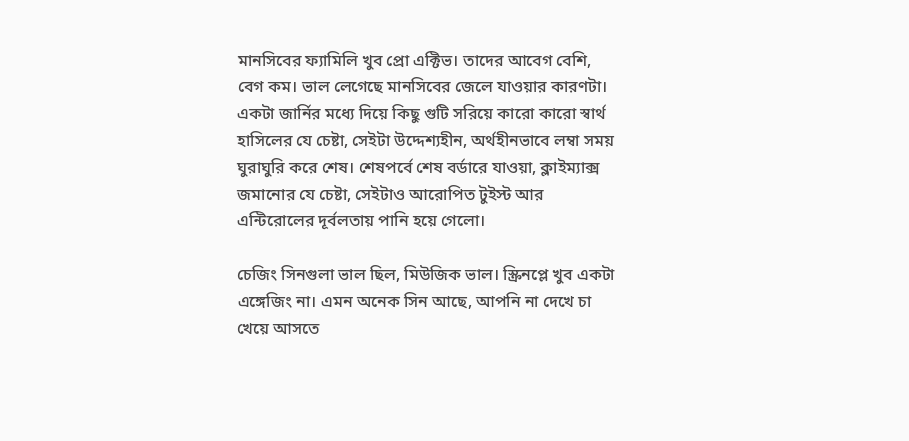মানসিবের ফ্যামিলি খুব প্রো এক্টিভ। তাদের আবেগ বেশি, বেগ কম। ভাল লেগেছে মানসিবের জেলে যাওয়ার কারণটা। একটা জার্নির মধ্যে দিয়ে কিছু গুটি সরিয়ে কারো কারো স্বার্থ হাসিলের যে চেষ্টা, সেইটা উদ্দেশ্যহীন, অর্থহীনভাবে লম্বা সময় ঘুরাঘুরি করে শেষ। শেষপর্বে শেষ বর্ডারে যাওয়া, ক্লাইম্যাক্স জমানোর যে চেষ্টা, সেইটাও আরোপিত টুইস্ট আর এন্টিরোলের দূর্বলতায় পানি হয়ে গেলো।

চেজিং সিনগুলা ভাল ছিল, মিউজিক ভাল। স্ক্রিনপ্লে খুব একটা এঙ্গেজিং না। এমন অনেক সিন আছে, আপনি না দেখে চা খেয়ে আসতে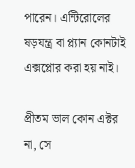পারেন। এন্টিরোলের ষড়যন্ত্র বা প্ল্যান কোনটাই এক্সপ্লোর করা হয় নাই।

প্রীতম ভাল কোন এক্টর না, সে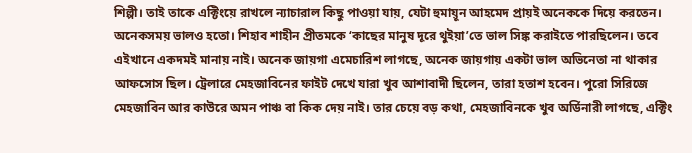শিল্পী। তাই তাকে এক্টিংয়ে রাখলে ন্যাচারাল কিছু পাওয়া যায়, যেটা হুমায়ূন আহমেদ প্রায়ই অনেককে দিয়ে করতেন। অনেকসময় ভালও হতো। শিহাব শাহীন প্রীতমকে ‘কাছের মানুষ দূরে থুইয়া’তে ভাল সিঙ্ক করাইতে পারছিলেন। তবে এইখানে একদমই মানায় নাই। অনেক জায়গা এমেচারিশ লাগছে, অনেক জায়গায় একটা ভাল অভিনেতা না থাকার আফসোস ছিল। ট্রেলারে মেহজাবিনের ফাইট দেখে যারা খুব আশাবাদী ছিলেন, তারা হতাশ হবেন। পুরো সিরিজে মেহজাবিন আর কাউরে অমন পাঞ্চ বা কিক দেয় নাই। তার চেয়ে বড় কথা, মেহজাবিনকে খুব অর্ডিনারী লাগছে, এক্টিং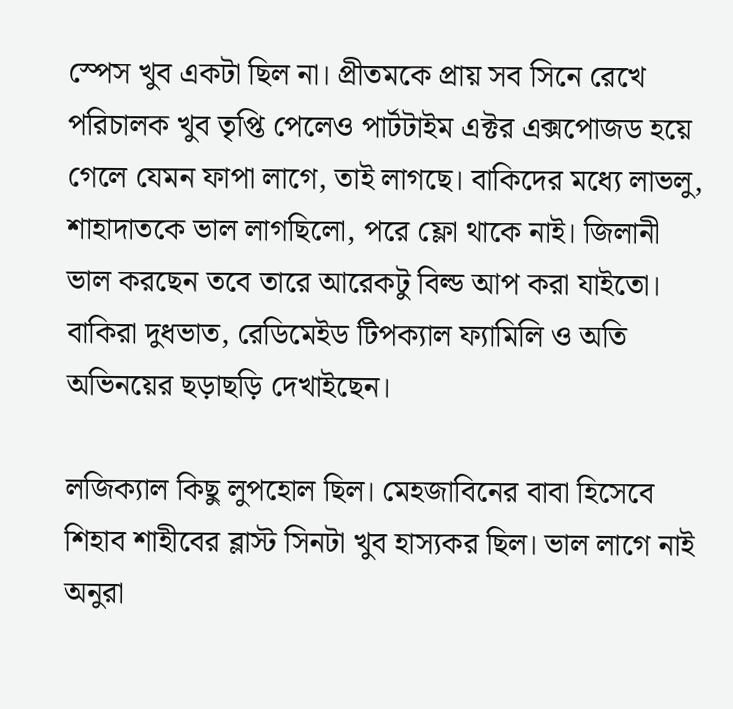স্পেস খুব একটা ছিল না। প্রীতমকে প্রায় সব সিনে রেখে পরিচালক খুব তৃপ্তি পেলেও পার্টটাইম এক্টর এক্সপোজড হয়ে গেলে যেমন ফাপা লাগে, তাই লাগছে। বাকিদের মধ্যে লাভলু, শাহাদাতকে ভাল লাগছিলো, পরে ফ্লো থাকে নাই। জিলানী ভাল করছেন তবে তারে আরেকটু বিল্ড আপ করা যাইতো। বাকিরা দুধভাত, রেডিমেইড টিপক্যাল ফ্যামিলি ও অতি অভিনয়ের ছড়াছড়ি দেখাইছেন।

লজিক্যাল কিছু লুপহোল ছিল। মেহজাবিনের বাবা হিসেবে শিহাব শাহীবের ব্লাস্ট সিনটা খুব হাস্যকর ছিল। ভাল লাগে নাই অনুরা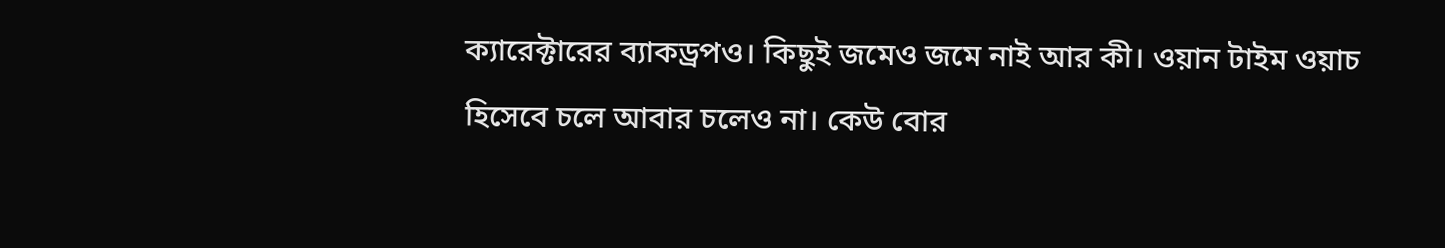ক্যারেক্টারের ব্যাকড্রপও। কিছুই জমেও জমে নাই আর কী। ওয়ান টাইম ওয়াচ হিসেবে চলে আবার চলেও না। কেউ বোর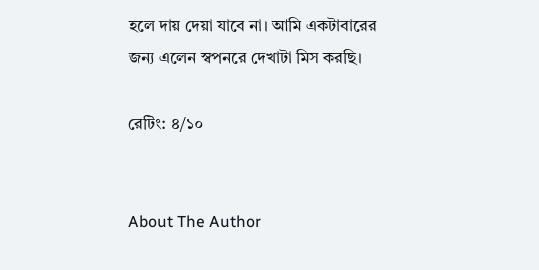হলে দায় দেয়া যাবে না। আমি একটাবারের জন্য এলেন স্বপনরে দেখাটা মিস করছি।

রেটিং: ৪/১০


About The Author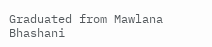Graduated from Mawlana Bhashani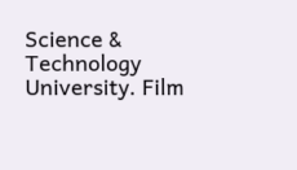Science & Technology University. Film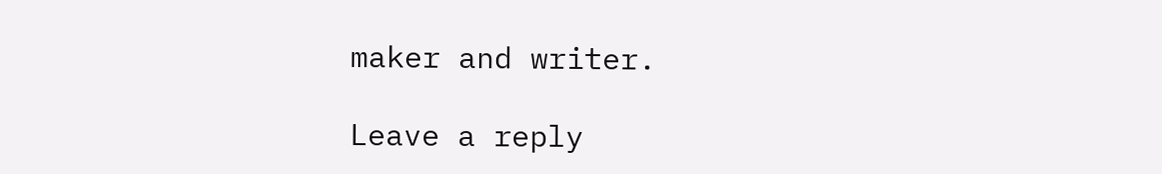maker and writer.

Leave a reply